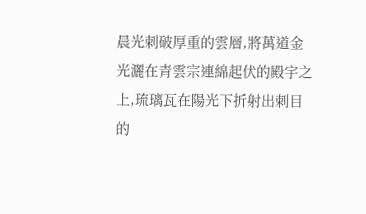晨光刺破厚重的雲層,將萬道金光灑在青雲宗連綿起伏的殿宇之上,琉璃瓦在陽光下折射出刺目的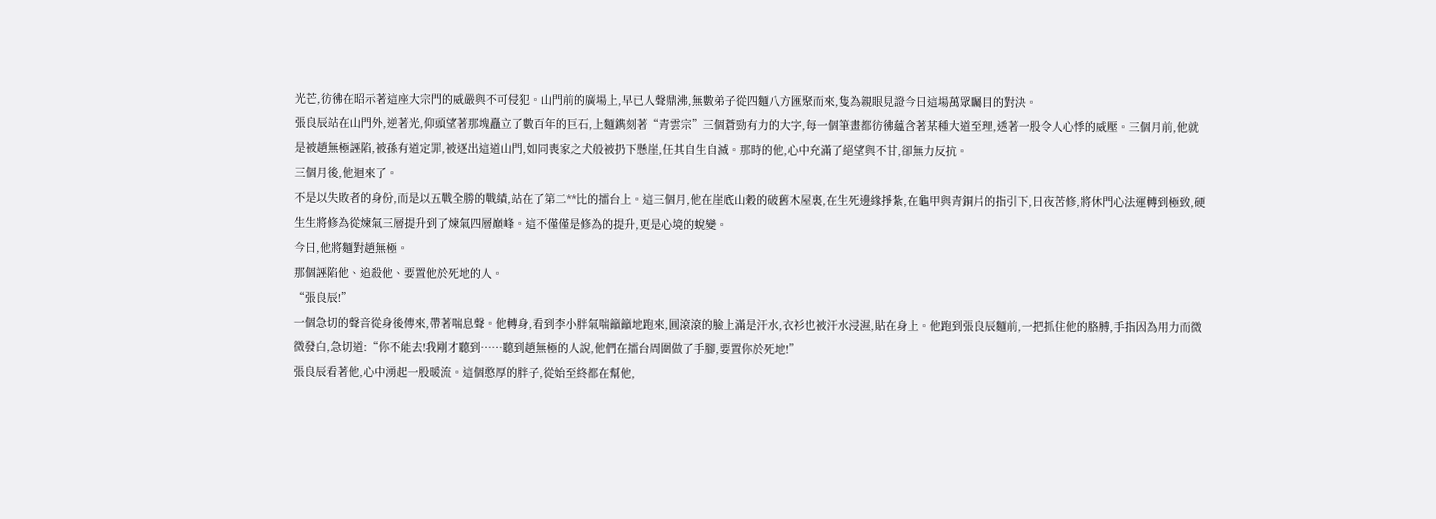光芒,彷彿在昭示著這座大宗門的威嚴與不可侵犯。山門前的廣場上,早已人聲鼎沸,無數弟子從四麵八方匯聚而來,隻為親眼見證今日這場萬眾矚目的對決。
張良辰站在山門外,逆著光,仰頭望著那塊矗立了數百年的巨石,上麵鐫刻著“青雲宗”三個蒼勁有力的大字,每一個筆畫都彷彿蘊含著某種大道至理,透著一股令人心悸的威壓。三個月前,他就是被趙無極誣陷,被孫有道定罪,被逐出這道山門,如同喪家之犬般被扔下懸崖,任其自生自滅。那時的他,心中充滿了絕望與不甘,卻無力反抗。
三個月後,他迴來了。
不是以失敗者的身份,而是以五戰全勝的戰績,站在了第二**比的擂台上。這三個月,他在崖底山穀的破舊木屋裏,在生死邊緣掙紮,在龜甲與青銅片的指引下,日夜苦修,將休門心法運轉到極致,硬生生將修為從煉氣三層提升到了煉氣四層巔峰。這不僅僅是修為的提升,更是心境的蛻變。
今日,他將麵對趙無極。
那個誣陷他、追殺他、要置他於死地的人。
“張良辰!”
一個急切的聲音從身後傳來,帶著喘息聲。他轉身,看到李小胖氣喘籲籲地跑來,圓滾滾的臉上滿是汗水,衣衫也被汗水浸濕,貼在身上。他跑到張良辰麵前,一把抓住他的胳膊,手指因為用力而微微發白,急切道:“你不能去!我剛才聽到……聽到趙無極的人說,他們在擂台周圍做了手腳,要置你於死地!”
張良辰看著他,心中湧起一股暖流。這個憨厚的胖子,從始至終都在幫他,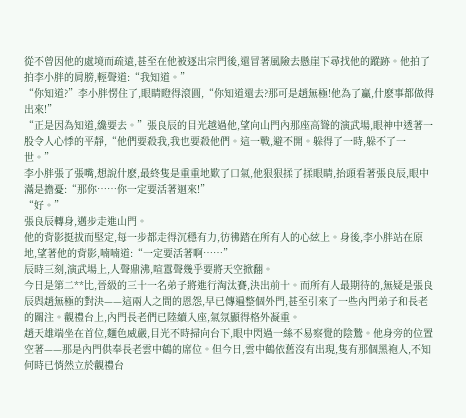從不曾因他的處境而疏遠,甚至在他被逐出宗門後,還冒著風險去懸崖下尋找他的蹤跡。他拍了拍李小胖的肩膀,輕聲道:“我知道。”
“你知道?”李小胖愣住了,眼睛瞪得滾圓,“你知道還去?那可是趙無極!他為了贏,什麽事都做得出來!”
“正是因為知道,纔要去。”張良辰的目光越過他,望向山門內那座高聳的演武場,眼神中透著一股令人心悸的平靜,“他們要殺我,我也要殺他們。這一戰,避不開。躲得了一時,躲不了一世。”
李小胖張了張嘴,想說什麽,最終隻是重重地歎了口氣,他狠狠揉了揉眼睛,抬頭看著張良辰,眼中滿是擔憂:“那你……你一定要活著迴來!”
“好。”
張良辰轉身,邁步走進山門。
他的背影挺拔而堅定,每一步都走得沉穩有力,彷彿踏在所有人的心絃上。身後,李小胖站在原地,望著他的背影,喃喃道:“一定要活著啊……”
辰時三刻,演武場上,人聲鼎沸,喧囂聲幾乎要將天空掀翻。
今日是第二**比,晉級的三十一名弟子將進行淘汰賽,決出前十。而所有人最期待的,無疑是張良辰與趙無極的對決——這兩人之間的恩怨,早已傳遍整個外門,甚至引來了一些內門弟子和長老的關注。觀禮台上,內門長老們已陸續入座,氣氛顯得格外凝重。
趙天雄端坐在首位,麵色威嚴,目光不時掃向台下,眼中閃過一絲不易察覺的陰鷙。他身旁的位置空著——那是內門供奉長老雲中鶴的席位。但今日,雲中鶴依舊沒有出現,隻有那個黑袍人,不知何時已悄然立於觀禮台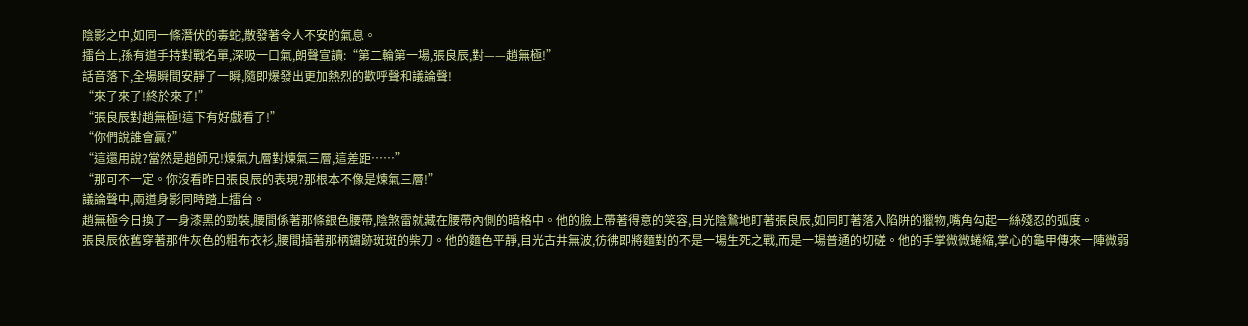陰影之中,如同一條潛伏的毒蛇,散發著令人不安的氣息。
擂台上,孫有道手持對戰名單,深吸一口氣,朗聲宣讀:“第二輪第一場,張良辰,對——趙無極!”
話音落下,全場瞬間安靜了一瞬,隨即爆發出更加熱烈的歡呼聲和議論聲!
“來了來了!終於來了!”
“張良辰對趙無極!這下有好戲看了!”
“你們說誰會贏?”
“這還用說?當然是趙師兄!煉氣九層對煉氣三層,這差距……”
“那可不一定。你沒看昨日張良辰的表現?那根本不像是煉氣三層!”
議論聲中,兩道身影同時踏上擂台。
趙無極今日換了一身漆黑的勁裝,腰間係著那條銀色腰帶,陰煞雷就藏在腰帶內側的暗格中。他的臉上帶著得意的笑容,目光陰鷙地盯著張良辰,如同盯著落入陷阱的獵物,嘴角勾起一絲殘忍的弧度。
張良辰依舊穿著那件灰色的粗布衣衫,腰間插著那柄鏽跡斑斑的柴刀。他的麵色平靜,目光古井無波,彷彿即將麵對的不是一場生死之戰,而是一場普通的切磋。他的手掌微微蜷縮,掌心的龜甲傳來一陣微弱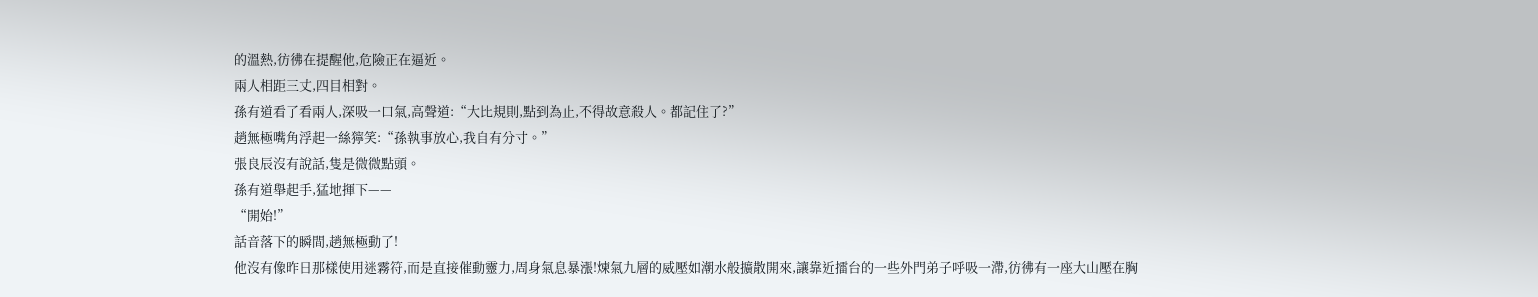的溫熱,彷彿在提醒他,危險正在逼近。
兩人相距三丈,四目相對。
孫有道看了看兩人,深吸一口氣,高聲道:“大比規則,點到為止,不得故意殺人。都記住了?”
趙無極嘴角浮起一絲獰笑:“孫執事放心,我自有分寸。”
張良辰沒有說話,隻是微微點頭。
孫有道舉起手,猛地揮下——
“開始!”
話音落下的瞬間,趙無極動了!
他沒有像昨日那樣使用迷霧符,而是直接催動靈力,周身氣息暴漲!煉氣九層的威壓如潮水般擴散開來,讓靠近擂台的一些外門弟子呼吸一滯,彷彿有一座大山壓在胸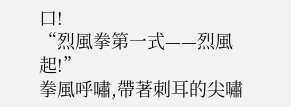口!
“烈風拳第一式——烈風起!”
拳風呼嘯,帶著刺耳的尖嘯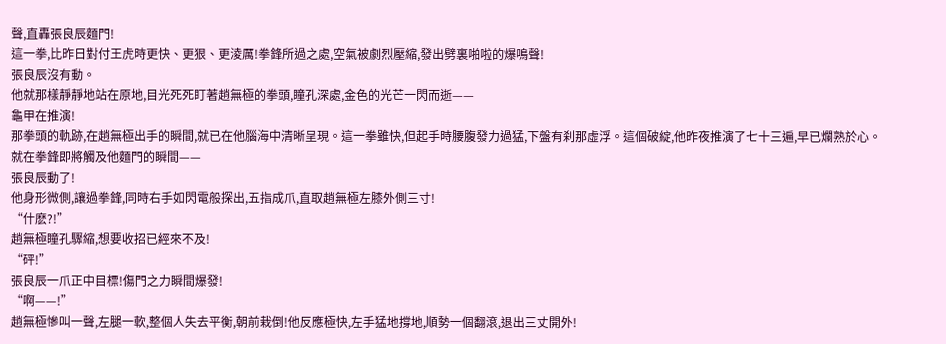聲,直轟張良辰麵門!
這一拳,比昨日對付王虎時更快、更狠、更淩厲!拳鋒所過之處,空氣被劇烈壓縮,發出劈裏啪啦的爆鳴聲!
張良辰沒有動。
他就那樣靜靜地站在原地,目光死死盯著趙無極的拳頭,瞳孔深處,金色的光芒一閃而逝——
龜甲在推演!
那拳頭的軌跡,在趙無極出手的瞬間,就已在他腦海中清晰呈現。這一拳雖快,但起手時腰腹發力過猛,下盤有刹那虛浮。這個破綻,他昨夜推演了七十三遍,早已爛熟於心。
就在拳鋒即將觸及他麵門的瞬間——
張良辰動了!
他身形微側,讓過拳鋒,同時右手如閃電般探出,五指成爪,直取趙無極左膝外側三寸!
“什麽?!”
趙無極瞳孔驟縮,想要收招已經來不及!
“砰!”
張良辰一爪正中目標!傷門之力瞬間爆發!
“啊——!”
趙無極慘叫一聲,左腿一軟,整個人失去平衡,朝前栽倒!他反應極快,左手猛地撐地,順勢一個翻滾,退出三丈開外!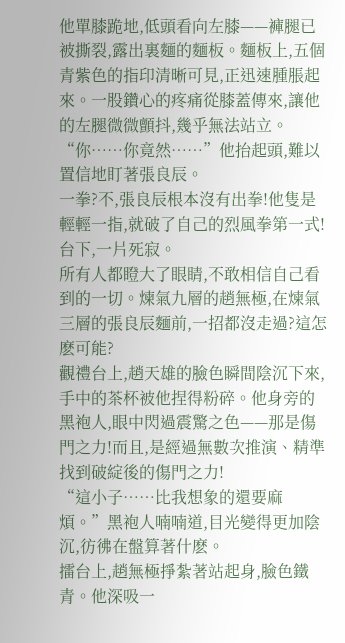他單膝跪地,低頭看向左膝——褲腿已被撕裂,露出裏麵的麵板。麵板上,五個青紫色的指印清晰可見,正迅速腫脹起來。一股鑽心的疼痛從膝蓋傳來,讓他的左腿微微顫抖,幾乎無法站立。
“你……你竟然……”他抬起頭,難以置信地盯著張良辰。
一拳?不,張良辰根本沒有出拳!他隻是輕輕一指,就破了自己的烈風拳第一式!
台下,一片死寂。
所有人都瞪大了眼睛,不敢相信自己看到的一切。煉氣九層的趙無極,在煉氣三層的張良辰麵前,一招都沒走過?這怎麽可能?
觀禮台上,趙天雄的臉色瞬間陰沉下來,手中的茶杯被他捏得粉碎。他身旁的黑袍人,眼中閃過震驚之色——那是傷門之力!而且,是經過無數次推演、精準找到破綻後的傷門之力!
“這小子……比我想象的還要麻煩。”黑袍人喃喃道,目光變得更加陰沉,彷彿在盤算著什麽。
擂台上,趙無極掙紮著站起身,臉色鐵青。他深吸一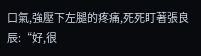口氣,強壓下左腿的疼痛,死死盯著張良辰:“好,很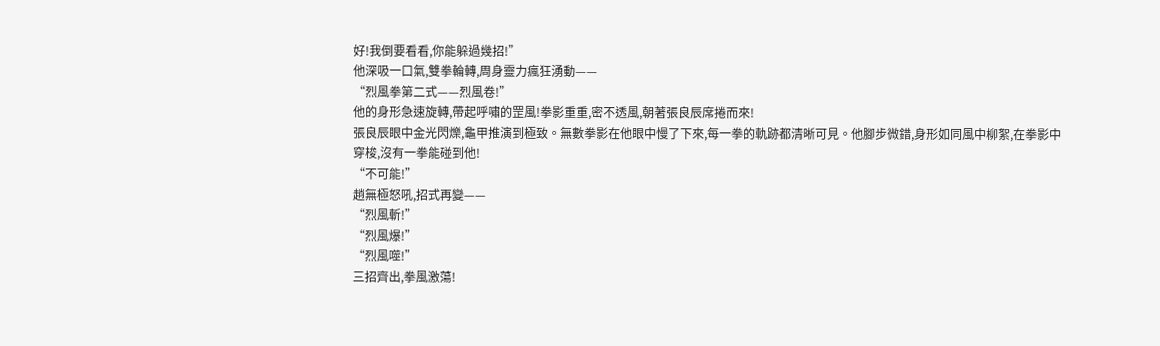好!我倒要看看,你能躲過幾招!”
他深吸一口氣,雙拳輪轉,周身靈力瘋狂湧動——
“烈風拳第二式——烈風卷!”
他的身形急速旋轉,帶起呼嘯的罡風!拳影重重,密不透風,朝著張良辰席捲而來!
張良辰眼中金光閃爍,龜甲推演到極致。無數拳影在他眼中慢了下來,每一拳的軌跡都清晰可見。他腳步微錯,身形如同風中柳絮,在拳影中穿梭,沒有一拳能碰到他!
“不可能!”
趙無極怒吼,招式再變——
“烈風斬!”
“烈風爆!”
“烈風噬!”
三招齊出,拳風激蕩!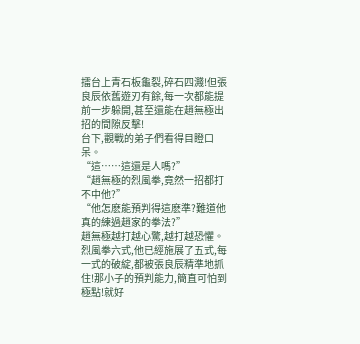擂台上青石板龜裂,碎石四濺!但張良辰依舊遊刃有餘,每一次都能提前一步躲開,甚至還能在趙無極出招的間隙反擊!
台下,觀戰的弟子們看得目瞪口呆。
“這……這還是人嗎?”
“趙無極的烈風拳,竟然一招都打不中他?”
“他怎麽能預判得這麽準?難道他真的練過趙家的拳法?”
趙無極越打越心驚,越打越恐懼。
烈風拳六式,他已經施展了五式,每一式的破綻,都被張良辰精準地抓住!那小子的預判能力,簡直可怕到極點!就好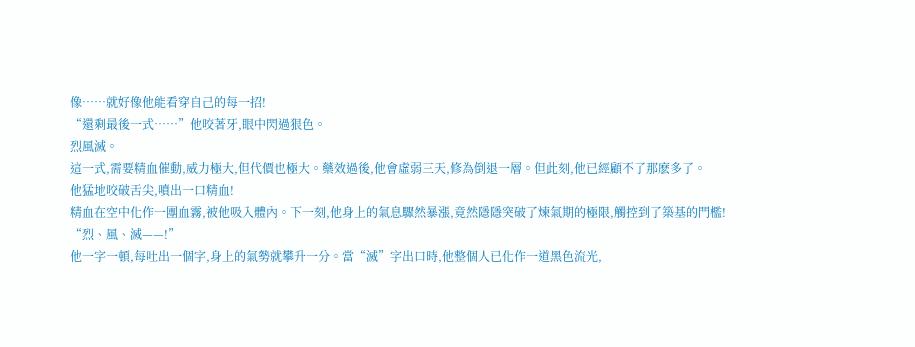像……就好像他能看穿自己的每一招!
“還剩最後一式……”他咬著牙,眼中閃過狠色。
烈風滅。
這一式,需要精血催動,威力極大,但代價也極大。藥效過後,他會虛弱三天,修為倒退一層。但此刻,他已經顧不了那麽多了。
他猛地咬破舌尖,噴出一口精血!
精血在空中化作一團血霧,被他吸入體內。下一刻,他身上的氣息驟然暴漲,竟然隱隱突破了煉氣期的極限,觸控到了築基的門檻!
“烈、風、滅——!”
他一字一頓,每吐出一個字,身上的氣勢就攀升一分。當“滅”字出口時,他整個人已化作一道黑色流光,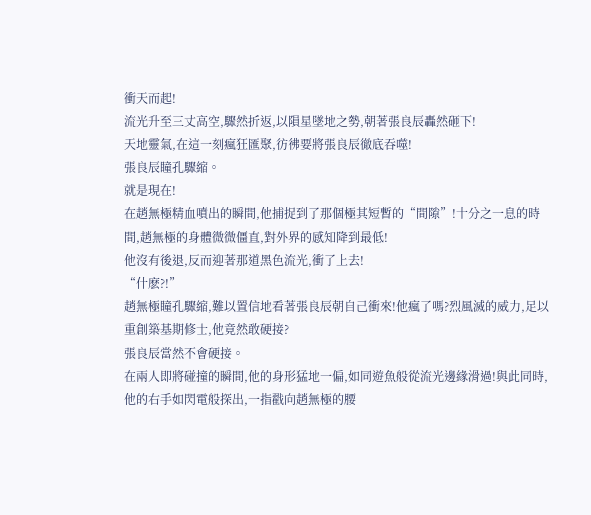衝天而起!
流光升至三丈高空,驟然折返,以隕星墜地之勢,朝著張良辰轟然砸下!
天地靈氣,在這一刻瘋狂匯聚,彷彿要將張良辰徹底吞噬!
張良辰瞳孔驟縮。
就是現在!
在趙無極精血噴出的瞬間,他捕捉到了那個極其短暫的“間隙”!十分之一息的時間,趙無極的身體微微僵直,對外界的感知降到最低!
他沒有後退,反而迎著那道黑色流光,衝了上去!
“什麽?!”
趙無極瞳孔驟縮,難以置信地看著張良辰朝自己衝來!他瘋了嗎?烈風滅的威力,足以重創築基期修士,他竟然敢硬接?
張良辰當然不會硬接。
在兩人即將碰撞的瞬間,他的身形猛地一偏,如同遊魚般從流光邊緣滑過!與此同時,他的右手如閃電般探出,一指戳向趙無極的腰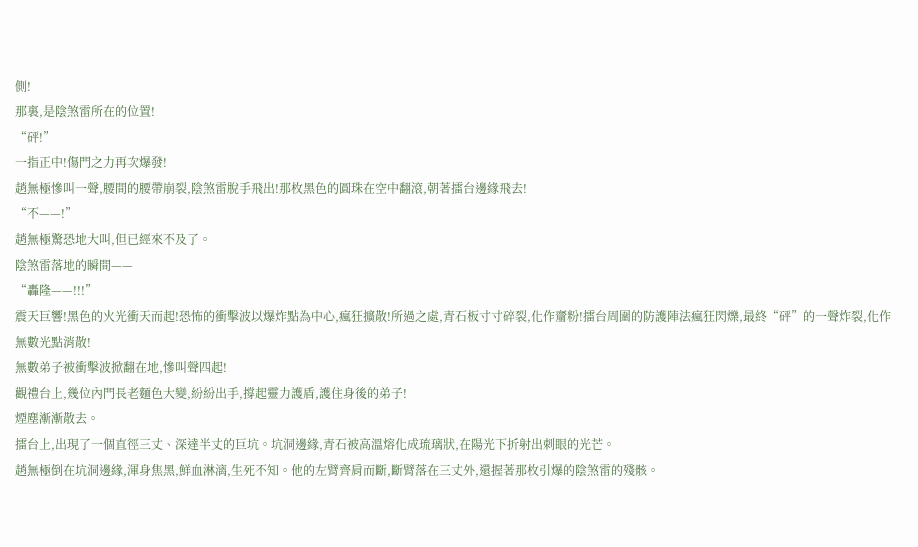側!
那裏,是陰煞雷所在的位置!
“砰!”
一指正中!傷門之力再次爆發!
趙無極慘叫一聲,腰間的腰帶崩裂,陰煞雷脫手飛出!那枚黑色的圓珠在空中翻滾,朝著擂台邊緣飛去!
“不——!”
趙無極驚恐地大叫,但已經來不及了。
陰煞雷落地的瞬間——
“轟隆——!!!”
震天巨響!黑色的火光衝天而起!恐怖的衝擊波以爆炸點為中心,瘋狂擴散!所過之處,青石板寸寸碎裂,化作齏粉!擂台周圍的防護陣法瘋狂閃爍,最終“砰”的一聲炸裂,化作無數光點消散!
無數弟子被衝擊波掀翻在地,慘叫聲四起!
觀禮台上,幾位內門長老麵色大變,紛紛出手,撐起靈力護盾,護住身後的弟子!
煙塵漸漸散去。
擂台上,出現了一個直徑三丈、深達半丈的巨坑。坑洞邊緣,青石被高溫熔化成琉璃狀,在陽光下折射出刺眼的光芒。
趙無極倒在坑洞邊緣,渾身焦黑,鮮血淋漓,生死不知。他的左臂齊肩而斷,斷臂落在三丈外,還握著那枚引爆的陰煞雷的殘骸。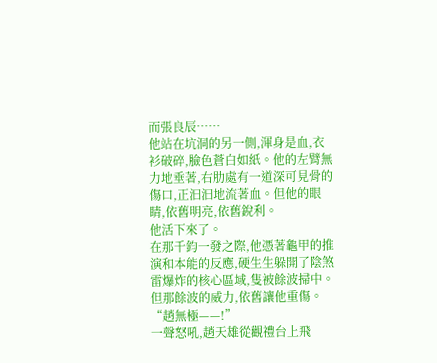而張良辰……
他站在坑洞的另一側,渾身是血,衣衫破碎,臉色蒼白如紙。他的左臂無力地垂著,右肋處有一道深可見骨的傷口,正汩汩地流著血。但他的眼睛,依舊明亮,依舊銳利。
他活下來了。
在那千鈞一發之際,他憑著龜甲的推演和本能的反應,硬生生躲開了陰煞雷爆炸的核心區域,隻被餘波掃中。但那餘波的威力,依舊讓他重傷。
“趙無極——!”
一聲怒吼,趙天雄從觀禮台上飛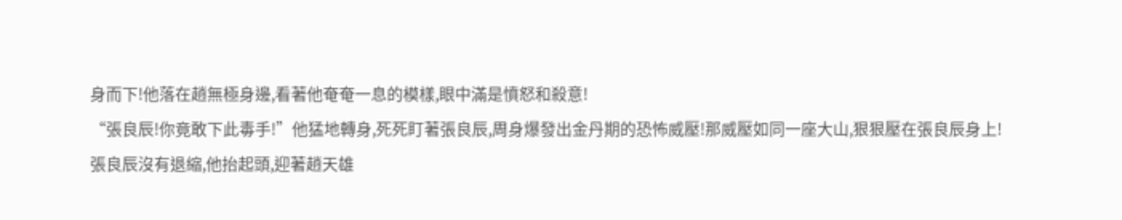身而下!他落在趙無極身邊,看著他奄奄一息的模樣,眼中滿是憤怒和殺意!
“張良辰!你竟敢下此毒手!”他猛地轉身,死死盯著張良辰,周身爆發出金丹期的恐怖威壓!那威壓如同一座大山,狠狠壓在張良辰身上!
張良辰沒有退縮,他抬起頭,迎著趙天雄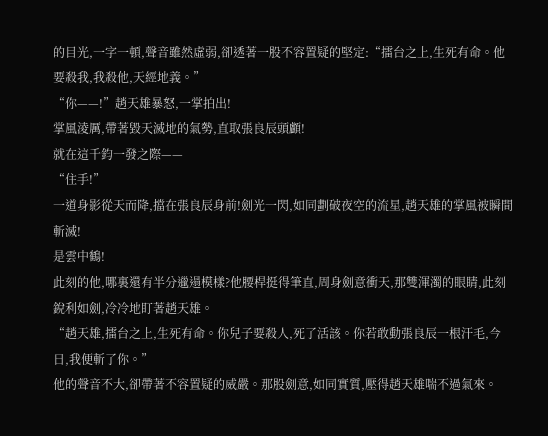的目光,一字一頓,聲音雖然虛弱,卻透著一股不容置疑的堅定:“擂台之上,生死有命。他要殺我,我殺他,天經地義。”
“你——!”趙天雄暴怒,一掌拍出!
掌風淩厲,帶著毀天滅地的氣勢,直取張良辰頭顱!
就在這千鈞一發之際——
“住手!”
一道身影從天而降,擋在張良辰身前!劍光一閃,如同劃破夜空的流星,趙天雄的掌風被瞬間斬滅!
是雲中鶴!
此刻的他,哪裏還有半分邋遢模樣?他腰桿挺得筆直,周身劍意衝天,那雙渾濁的眼睛,此刻銳利如劍,冷冷地盯著趙天雄。
“趙天雄,擂台之上,生死有命。你兒子要殺人,死了活該。你若敢動張良辰一根汗毛,今日,我便斬了你。”
他的聲音不大,卻帶著不容置疑的威嚴。那股劍意,如同實質,壓得趙天雄喘不過氣來。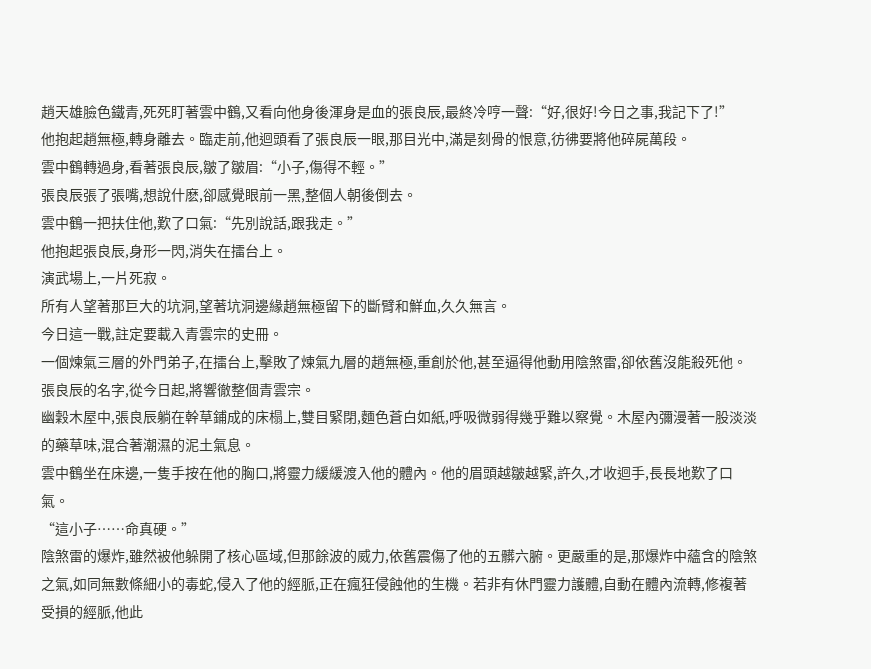趙天雄臉色鐵青,死死盯著雲中鶴,又看向他身後渾身是血的張良辰,最終冷哼一聲:“好,很好!今日之事,我記下了!”
他抱起趙無極,轉身離去。臨走前,他迴頭看了張良辰一眼,那目光中,滿是刻骨的恨意,彷彿要將他碎屍萬段。
雲中鶴轉過身,看著張良辰,皺了皺眉:“小子,傷得不輕。”
張良辰張了張嘴,想說什麽,卻感覺眼前一黑,整個人朝後倒去。
雲中鶴一把扶住他,歎了口氣:“先別說話,跟我走。”
他抱起張良辰,身形一閃,消失在擂台上。
演武場上,一片死寂。
所有人望著那巨大的坑洞,望著坑洞邊緣趙無極留下的斷臂和鮮血,久久無言。
今日這一戰,註定要載入青雲宗的史冊。
一個煉氣三層的外門弟子,在擂台上,擊敗了煉氣九層的趙無極,重創於他,甚至逼得他動用陰煞雷,卻依舊沒能殺死他。
張良辰的名字,從今日起,將響徹整個青雲宗。
幽穀木屋中,張良辰躺在幹草鋪成的床榻上,雙目緊閉,麵色蒼白如紙,呼吸微弱得幾乎難以察覺。木屋內彌漫著一股淡淡的藥草味,混合著潮濕的泥土氣息。
雲中鶴坐在床邊,一隻手按在他的胸口,將靈力緩緩渡入他的體內。他的眉頭越皺越緊,許久,才收迴手,長長地歎了口氣。
“這小子……命真硬。”
陰煞雷的爆炸,雖然被他躲開了核心區域,但那餘波的威力,依舊震傷了他的五髒六腑。更嚴重的是,那爆炸中蘊含的陰煞之氣,如同無數條細小的毒蛇,侵入了他的經脈,正在瘋狂侵蝕他的生機。若非有休門靈力護體,自動在體內流轉,修複著受損的經脈,他此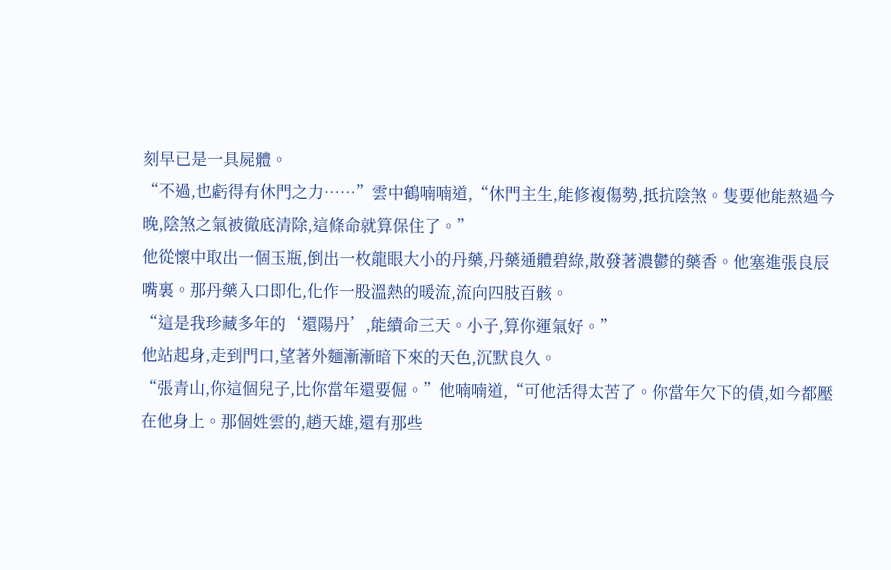刻早已是一具屍體。
“不過,也虧得有休門之力……”雲中鶴喃喃道,“休門主生,能修複傷勢,抵抗陰煞。隻要他能熬過今晚,陰煞之氣被徹底清除,這條命就算保住了。”
他從懷中取出一個玉瓶,倒出一枚龍眼大小的丹藥,丹藥通體碧綠,散發著濃鬱的藥香。他塞進張良辰嘴裏。那丹藥入口即化,化作一股溫熱的暖流,流向四肢百骸。
“這是我珍藏多年的‘還陽丹’,能續命三天。小子,算你運氣好。”
他站起身,走到門口,望著外麵漸漸暗下來的天色,沉默良久。
“張青山,你這個兒子,比你當年還要倔。”他喃喃道,“可他活得太苦了。你當年欠下的債,如今都壓在他身上。那個姓雲的,趙天雄,還有那些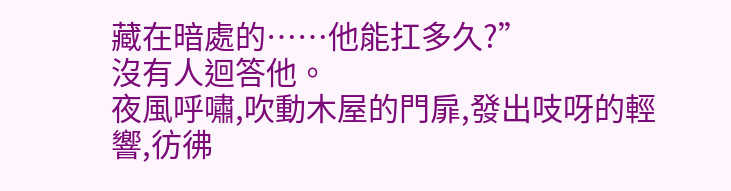藏在暗處的……他能扛多久?”
沒有人迴答他。
夜風呼嘯,吹動木屋的門扉,發出吱呀的輕響,彷彿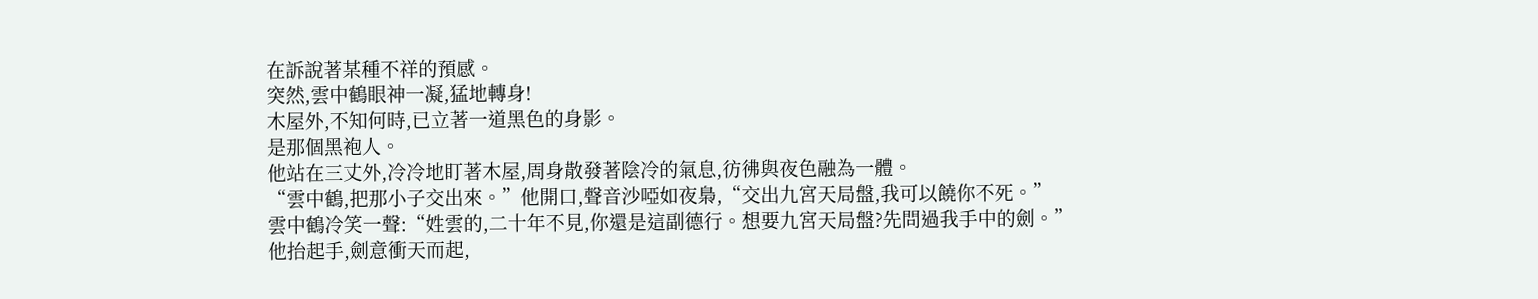在訴說著某種不祥的預感。
突然,雲中鶴眼神一凝,猛地轉身!
木屋外,不知何時,已立著一道黑色的身影。
是那個黑袍人。
他站在三丈外,冷冷地盯著木屋,周身散發著陰冷的氣息,彷彿與夜色融為一體。
“雲中鶴,把那小子交出來。”他開口,聲音沙啞如夜梟,“交出九宮天局盤,我可以饒你不死。”
雲中鶴冷笑一聲:“姓雲的,二十年不見,你還是這副德行。想要九宮天局盤?先問過我手中的劍。”
他抬起手,劍意衝天而起,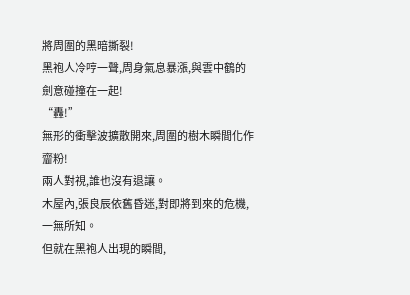將周圍的黑暗撕裂!
黑袍人冷哼一聲,周身氣息暴漲,與雲中鶴的劍意碰撞在一起!
“轟!”
無形的衝擊波擴散開來,周圍的樹木瞬間化作齏粉!
兩人對視,誰也沒有退讓。
木屋內,張良辰依舊昏迷,對即將到來的危機,一無所知。
但就在黑袍人出現的瞬間,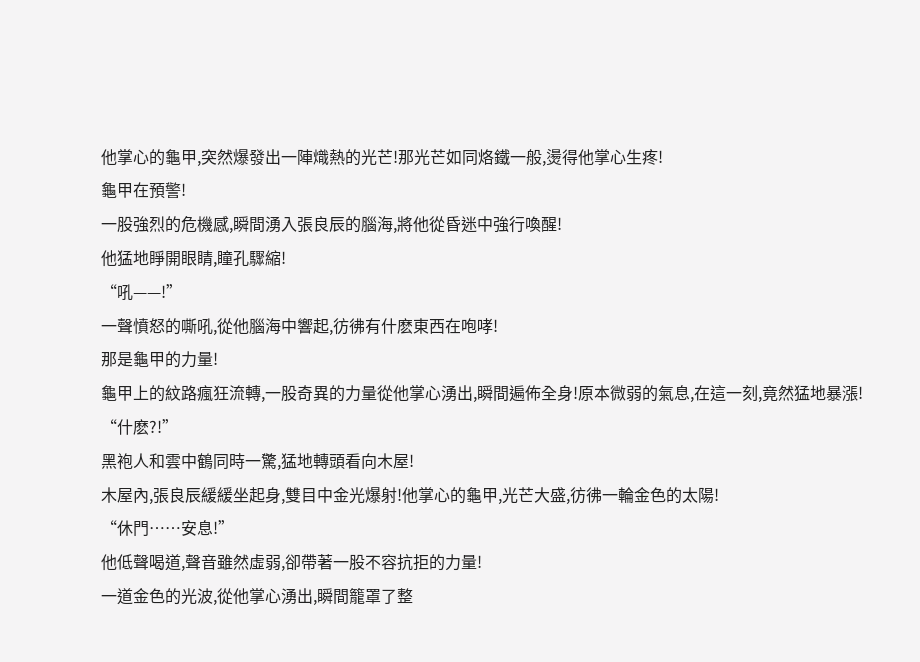他掌心的龜甲,突然爆發出一陣熾熱的光芒!那光芒如同烙鐵一般,燙得他掌心生疼!
龜甲在預警!
一股強烈的危機感,瞬間湧入張良辰的腦海,將他從昏迷中強行喚醒!
他猛地睜開眼睛,瞳孔驟縮!
“吼——!”
一聲憤怒的嘶吼,從他腦海中響起,彷彿有什麽東西在咆哮!
那是龜甲的力量!
龜甲上的紋路瘋狂流轉,一股奇異的力量從他掌心湧出,瞬間遍佈全身!原本微弱的氣息,在這一刻,竟然猛地暴漲!
“什麽?!”
黑袍人和雲中鶴同時一驚,猛地轉頭看向木屋!
木屋內,張良辰緩緩坐起身,雙目中金光爆射!他掌心的龜甲,光芒大盛,彷彿一輪金色的太陽!
“休門……安息!”
他低聲喝道,聲音雖然虛弱,卻帶著一股不容抗拒的力量!
一道金色的光波,從他掌心湧出,瞬間籠罩了整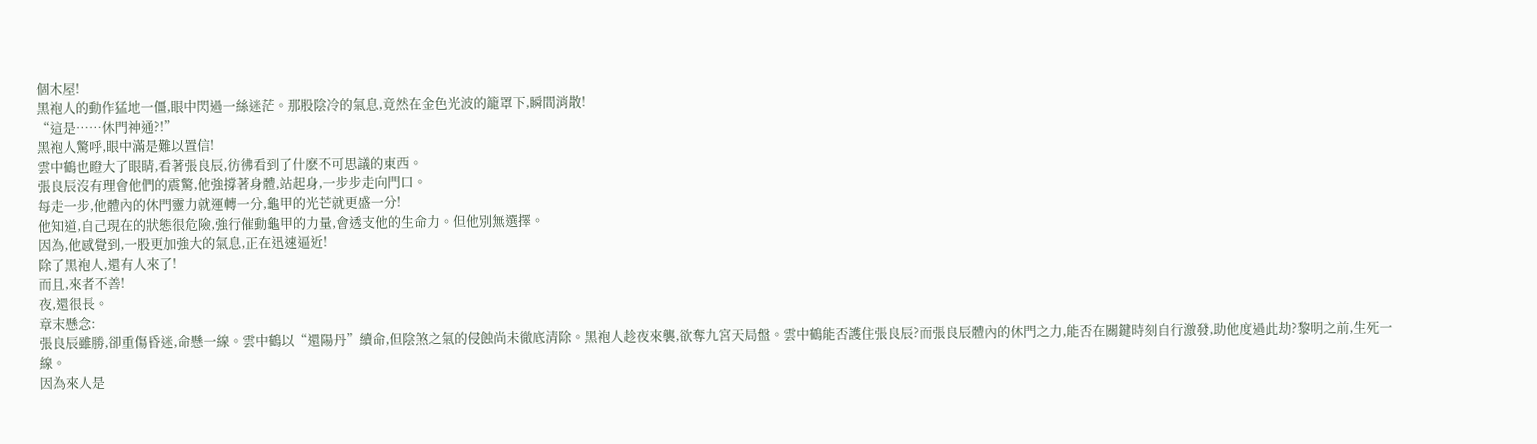個木屋!
黑袍人的動作猛地一僵,眼中閃過一絲迷茫。那股陰冷的氣息,竟然在金色光波的籠罩下,瞬間消散!
“這是……休門神通?!”
黑袍人驚呼,眼中滿是難以置信!
雲中鶴也瞪大了眼睛,看著張良辰,彷彿看到了什麽不可思議的東西。
張良辰沒有理會他們的震驚,他強撐著身體,站起身,一步步走向門口。
每走一步,他體內的休門靈力就運轉一分,龜甲的光芒就更盛一分!
他知道,自己現在的狀態很危險,強行催動龜甲的力量,會透支他的生命力。但他別無選擇。
因為,他感覺到,一股更加強大的氣息,正在迅速逼近!
除了黑袍人,還有人來了!
而且,來者不善!
夜,還很長。
章末懸念:
張良辰雖勝,卻重傷昏迷,命懸一線。雲中鶴以“還陽丹”續命,但陰煞之氣的侵蝕尚未徹底清除。黑袍人趁夜來襲,欲奪九宮天局盤。雲中鶴能否護住張良辰?而張良辰體內的休門之力,能否在關鍵時刻自行激發,助他度過此劫?黎明之前,生死一線。
因為來人是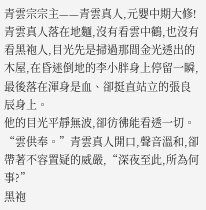青雲宗宗主——青雲真人,元嬰中期大修!
青雲真人落在地麵,沒有看雲中鶴,也沒有看黑袍人,目光先是掃過那間金光透出的木屋,在昏迷倒地的李小胖身上停留一瞬,最後落在渾身是血、卻挺直站立的張良辰身上。
他的目光平靜無波,卻彷彿能看透一切。
“雲供奉。”青雲真人開口,聲音溫和,卻帶著不容置疑的威嚴,“深夜至此,所為何事?”
黑袍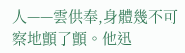人——雲供奉,身體幾不可察地顫了顫。他迅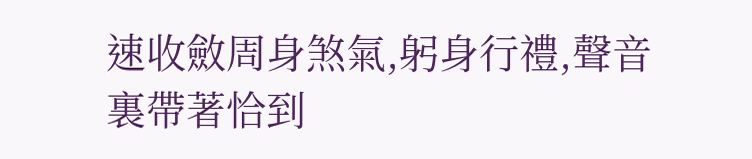速收斂周身煞氣,躬身行禮,聲音裏帶著恰到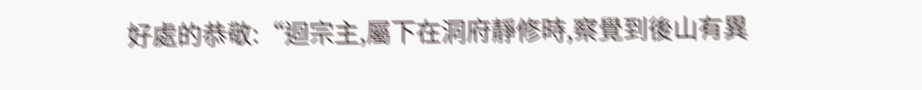好處的恭敬:“迴宗主,屬下在洞府靜修時,察覺到後山有異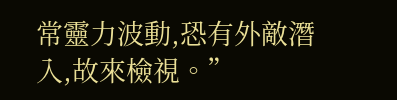常靈力波動,恐有外敵潛入,故來檢視。”